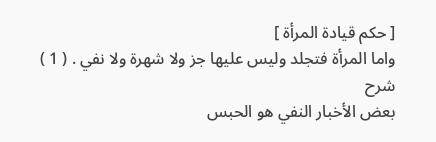[ حكم قيادة المرأة ]
واما المرأة فتجلد وليس عليها جز ولا شهرة ولا نفي . ( 1 )
شرح
بعض الأخبار النفي هو الحبس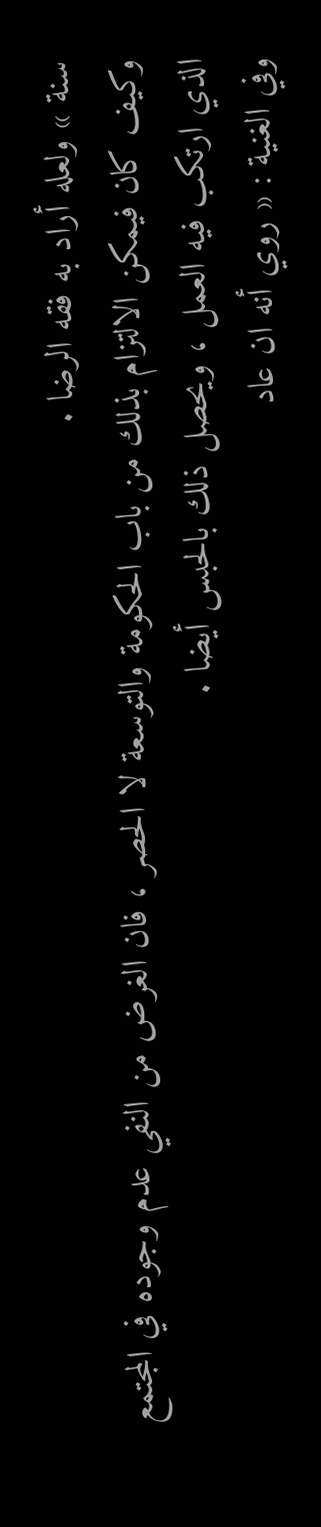سنة » ولعله أراد به فقه الرضا .
وكيف كان فيمكن الالتزام بذلك من باب الحكومة والتوسعة لا الحصر ، فان الغرض من النفي عدم وجوده في المجتمع الذي ارتكب فيه العمل ، ويحصل ذلك بالحبس أيضا .
وفي الغنية : « روي أنه ان عاد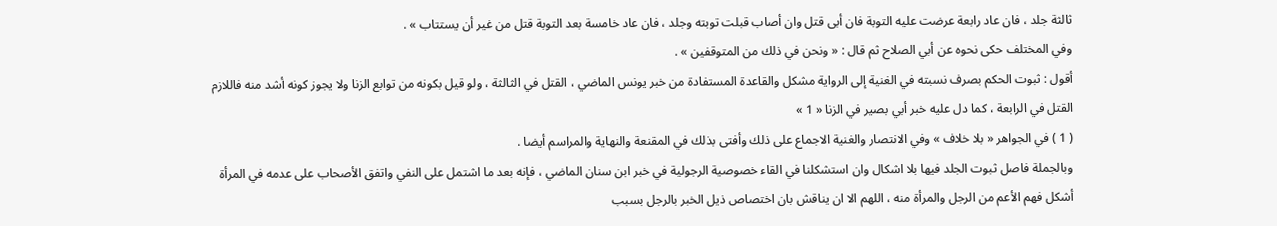ثالثة جلد ، فان عاد رابعة عرضت عليه التوبة فان أبى قتل وان أصاب قبلت توبته وجلد ، فان عاد خامسة بعد التوبة قتل من غير أن يستتاب » .
وفي المختلف حكى نحوه عن أبي الصلاح ثم قال : « ونحن في ذلك من المتوقفين » .
أقول : ثبوت الحكم بصرف نسبته في الغنية إلى الرواية مشكل والقاعدة المستفادة من خبر يونس الماضي ، القتل في الثالثة ، ولو قيل بكونه من توابع الزنا ولا يجوز كونه أشد منه فاللازم القتل في الرابعة ، كما دل عليه خبر أبي بصير في الزنا « 1 »
( 1 ) في الجواهر « بلا خلاف » وفي الانتصار والغنية الاجماع على ذلك وأفتى بذلك في المقنعة والنهاية والمراسم أيضا .
وبالجملة فاصل ثبوت الجلد فيها بلا اشكال وان استشكلنا في القاء خصوصية الرجولية في خبر ابن سنان الماضي ، فإنه بعد ما اشتمل على النفي واتفق الأصحاب على عدمه في المرأة أشكل فهم الأعم من الرجل والمرأة منه ، اللهم الا ان يناقش بان اختصاص ذيل الخبر بالرجل بسبب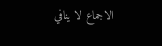الاجماع لا ينافي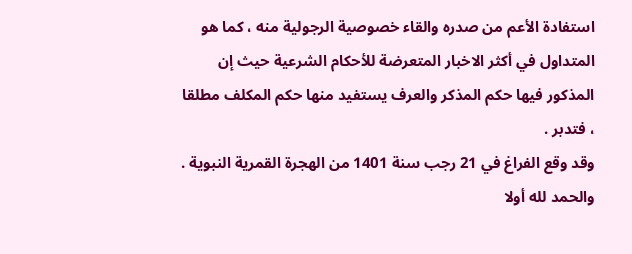استفادة الأعم من صدره والقاء خصوصية الرجولية منه ، كما هو المتداول في أكثر الاخبار المتعرضة للأحكام الشرعية حيث إن المذكور فيها حكم المذكر والعرف يستفيد منها حكم المكلف مطلقا ، فتدبر .
وقد وقع الفراغ في 21 رجب سنة 1401 من الهجرة القمرية النبوية .
والحمد لله أولا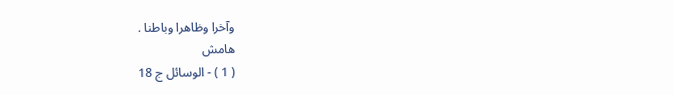وآخرا وظاهرا وباطنا .
هامش
( 1 ) - الوسائل ج 18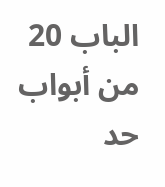الباب 20 من أبواب حد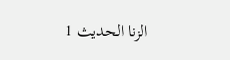الزنا الحديث 1